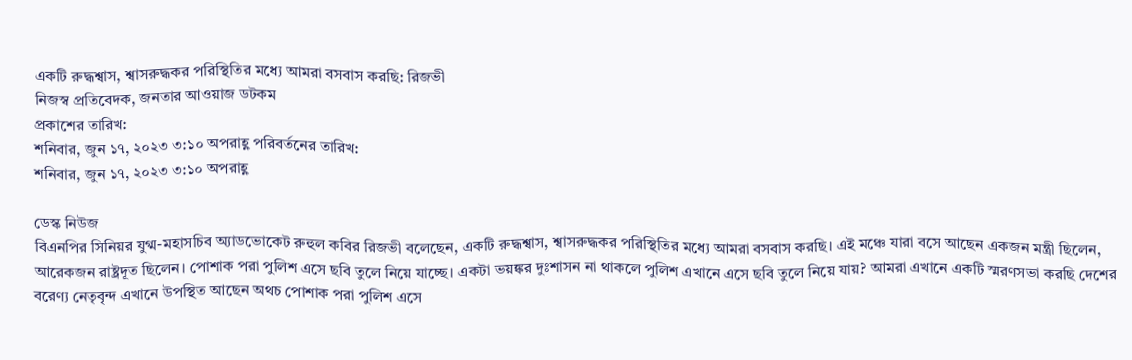একটি রুদ্ধশ্বাস, শ্বাসরুদ্ধকর পরিস্থিতির মধ্যে আমরা বসবাস করছি: রিজভী
নিজস্ব প্রতিবেদক, জনতার আওয়াজ ডটকম
প্রকাশের তারিখ:
শনিবার, জুন ১৭, ২০২৩ ৩:১০ অপরাহ্ণ পরিবর্তনের তারিখ:
শনিবার, জুন ১৭, ২০২৩ ৩:১০ অপরাহ্ণ

ডেস্ক নিউজ
বিএনপির সিনিয়র যুগ্ম-মহাসচিব অ্যাডভোকেট রুহুল কবির রিজভী বলেছেন, একটি রুদ্ধশ্বাস, শ্বাসরুদ্ধকর পরিস্থিতির মধ্যে আমরা বসবাস করছি। এই মঞ্চে যারা বসে আছেন একজন মন্ত্রী ছিলেন, আরেকজন রাষ্ট্রদূত ছিলেন। পোশাক পরা পুলিশ এসে ছবি তুলে নিয়ে যাচ্ছে। একটা ভয়ঙ্কর দুঃশাসন না থাকলে পুলিশ এখানে এসে ছবি তুলে নিয়ে যায়? আমরা এখানে একটি স্মরণসভা করছি দেশের বরেণ্য নেতৃবৃন্দ এখানে উপস্থিত আছেন অথচ পোশাক পরা পুলিশ এসে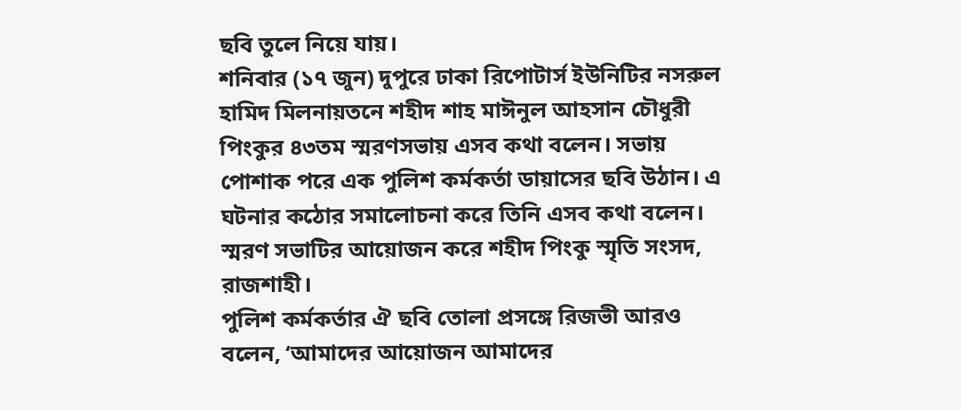ছবি তুলে নিয়ে যায়।
শনিবার (১৭ জুন) দুপুরে ঢাকা রিপোটার্স ইউনিটির নসরুল হামিদ মিলনায়তনে শহীদ শাহ মাঈনুল আহসান চৌধুরী পিংকুর ৪৩তম স্মরণসভায় এসব কথা বলেন। সভায় পোশাক পরে এক পুলিশ কর্মকর্তা ডায়াসের ছবি উঠান। এ ঘটনার কঠোর সমালোচনা করে তিনি এসব কথা বলেন। স্মরণ সভাটির আয়োজন করে শহীদ পিংকু স্মৃতি সংসদ, রাজশাহী।
পুলিশ কর্মকর্তার ঐ ছবি তোলা প্রসঙ্গে রিজভী আরও বলেন, ‘আমাদের আয়োজন আমাদের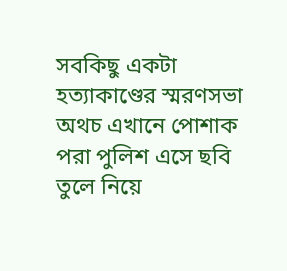সবকিছু একটা হত্যাকাণ্ডের স্মরণসভা অথচ এখানে পোশাক পরা পুলিশ এসে ছবি তুলে নিয়ে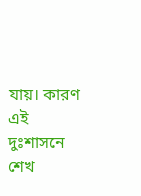যায়। কারণ এই দুঃশাসনে শেখ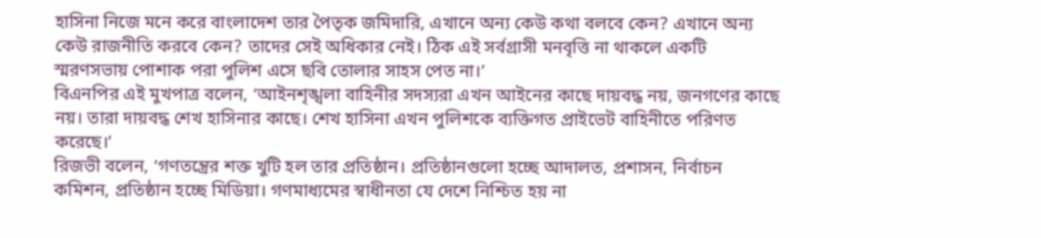হাসিনা নিজে মনে করে বাংলাদেশ তার পৈতৃক জমিদারি, এখানে অন্য কেউ কথা বলবে কেন? এখানে অন্য কেউ রাজনীতি করবে কেন? তাদের সেই অধিকার নেই। ঠিক এই সর্বগ্রাসী মনবৃত্তি না থাকলে একটি স্মরণসভায় পোশাক পরা পুলিশ এসে ছবি তোলার সাহস পেত না।’
বিএনপির এই মুখপাত্র বলেন, ‘আইনশৃঙ্খলা বাহিনীর সদস্যরা এখন আইনের কাছে দায়বদ্ধ নয়, জনগণের কাছে নয়। তারা দায়বদ্ধ শেখ হাসিনার কাছে। শেখ হাসিনা এখন পুলিশকে ব্যক্তিগত প্রাইভেট বাহিনীতে পরিণত করেছে।’
রিজভী বলেন, ‘গণতন্ত্রের শক্ত খুটি হল তার প্রতিষ্ঠান। প্রতিষ্ঠানগুলো হচ্ছে আদালত, প্রশাসন, নির্বাচন কমিশন, প্রতিষ্ঠান হচ্ছে মিডিয়া। গণমাধ্যমের স্বাধীনতা যে দেশে নিশ্চিত হয় না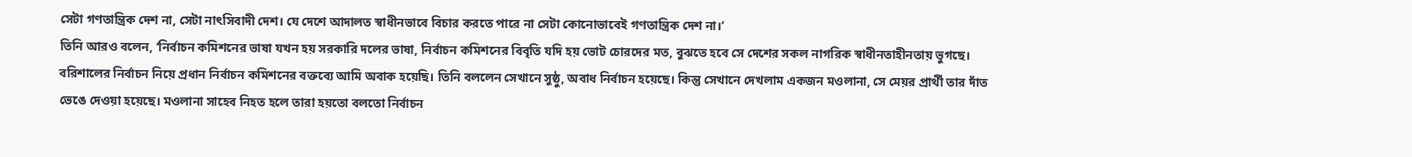সেটা গণতান্ত্রিক দেশ না, সেটা নাৎসিবাদী দেশ। যে দেশে আদালত স্বাধীনভাবে বিচার করতে পারে না সেটা কোনোভাবেই গণতান্ত্রিক দেশ না।’
তিনি আরও বলেন, ‘নির্বাচন কমিশনের ভাষা যখন হয় সরকারি দলের ভাষা, নির্বাচন কমিশনের বিবৃতি যদি হয় ভোট চোরদের মত, বুঝতে হবে সে দেশের সকল নাগরিক স্বাধীনতাহীনতায় ভুগছে। বরিশালের নির্বাচন নিয়ে প্রধান নির্বাচন কমিশনের বক্তব্যে আমি অবাক হয়েছি। তিনি বললেন সেখানে সুষ্ঠু, অবাধ নির্বাচন হয়েছে। কিন্তু সেখানে দেখলাম একজন মওলানা, সে মেয়র প্রার্থী তার দাঁত ভেঙে দেওয়া হয়েছে। মওলানা সাহেব নিহত হলে তারা হয়তো বলতো নির্বাচন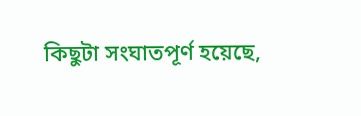কিছুটা সংঘাতপূর্ণ হয়েছে,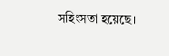সহিংসতা হয়েছে।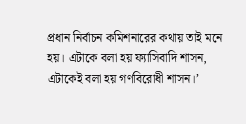প্রধান নির্বাচন কমিশনারের কথায় তাই মনে হয়। এটাকে বলা হয় ফ্যাসিবাদি শাসন, এটাকেই বলা হয় গণবিরোধী শাসন।’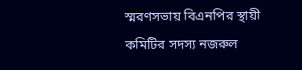স্মরণসভায় বিএনপির স্থায়ী কমিটির সদস্য নজরুল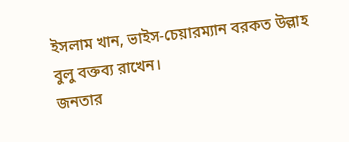ইসলাম খান, ভাইস-চেয়ারম্যান বরকত উল্লাহ বুলু বক্তব্য রাখেন।
জনতার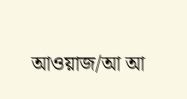আওয়াজ/আ আ